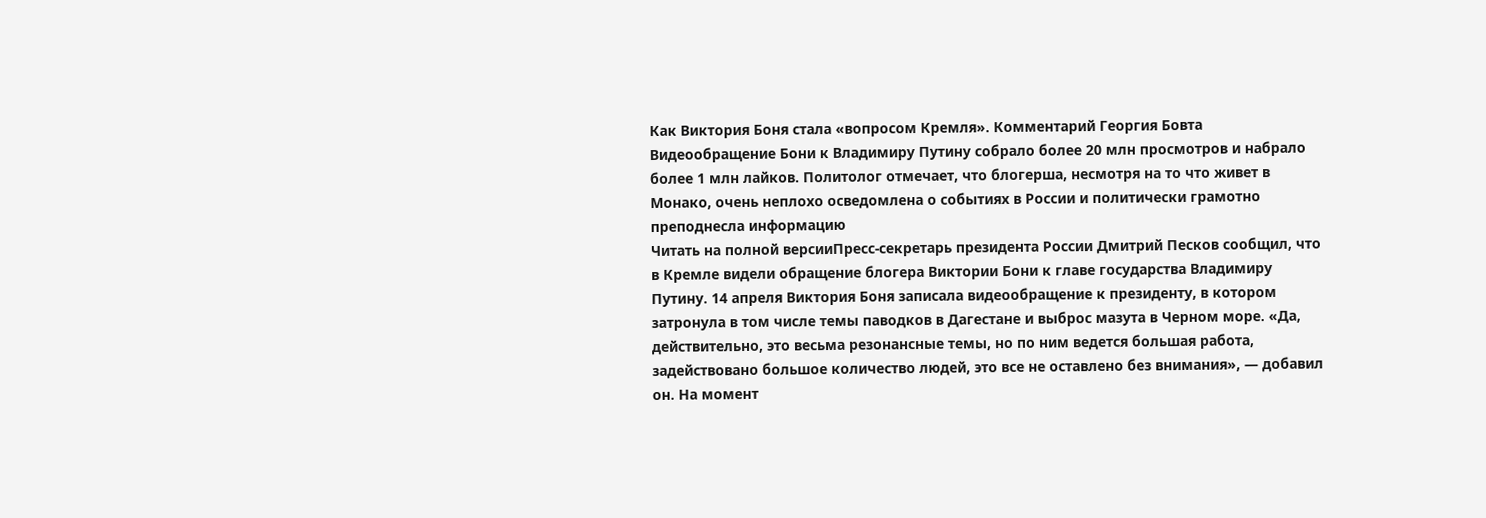Как Виктория Боня стала «вопросом Кремля». Комментарий Георгия Бовта
Видеообращение Бони к Владимиру Путину собрало более 20 млн просмотров и набрало более 1 млн лайков. Политолог отмечает, что блогерша, несмотря на то что живет в Монако, очень неплохо осведомлена о событиях в России и политически грамотно преподнесла информацию
Читать на полной версииПресс-секретарь президента России Дмитрий Песков сообщил, что в Кремле видели обращение блогера Виктории Бони к главе государства Владимиру Путину. 14 апреля Виктория Боня записала видеообращение к президенту, в котором затронула в том числе темы паводков в Дагестане и выброс мазута в Черном море. «Да, действительно, это весьма резонансные темы, но по ним ведется большая работа, задействовано большое количество людей, это все не оставлено без внимания», — добавил он. На момент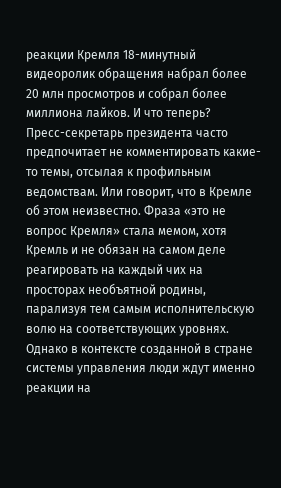реакции Кремля 18-минутный видеоролик обращения набрал более 20 млн просмотров и собрал более миллиона лайков. И что теперь?
Пресс-секретарь президента часто предпочитает не комментировать какие-то темы, отсылая к профильным ведомствам. Или говорит, что в Кремле об этом неизвестно. Фраза «это не вопрос Кремля» стала мемом, хотя Кремль и не обязан на самом деле реагировать на каждый чих на просторах необъятной родины, парализуя тем самым исполнительскую волю на соответствующих уровнях. Однако в контексте созданной в стране системы управления люди ждут именно реакции на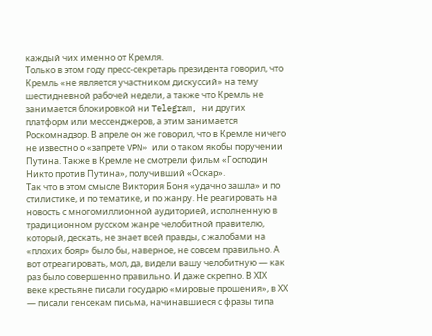каждый чих именно от Кремля.
Только в этом году пресс-секретарь президента говорил, что Кремль «не является участником дискуссий» на тему шестидневной рабочей недели, а также что Кремль не занимается блокировкой ни Telegram, ни других платформ или мессенджеров, а этим занимается Роскомнадзор. В апреле он же говорил, что в Кремле ничего не известно о «запрете VPN» или о таком якобы поручении Путина. Также в Кремле не смотрели фильм «Господин Никто против Путина», получивший «Оскар».
Так что в этом смысле Виктория Боня «удачно зашла» и по стилистике, и по тематике, и по жанру. Не реагировать на новость с многомиллионной аудиторией, исполненную в традиционном русском жанре челобитной правителю, который, дескать, не знает всей правды, с жалобами на «плохих бояр» было бы, наверное, не совсем правильно. А вот отреагировать, мол, да, видели вашу челобитную — как раз было совершенно правильно. И даже скрепно. В ХIХ веке крестьяне писали государю «мировые прошения», в ХХ — писали генсекам письма, начинавшиеся с фразы типа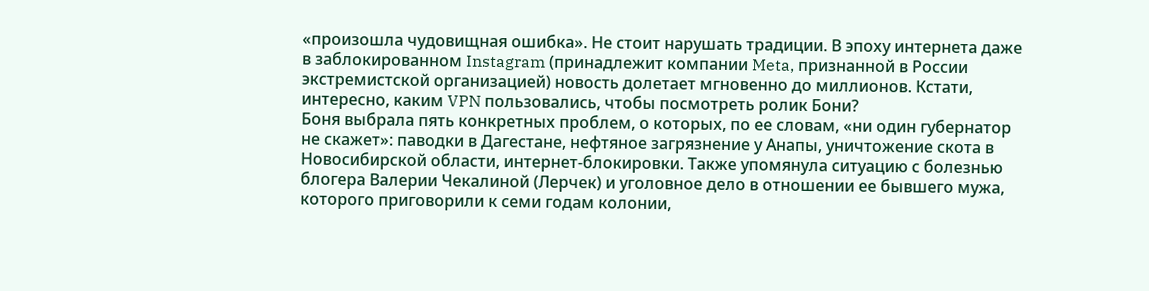«произошла чудовищная ошибка». Не стоит нарушать традиции. В эпоху интернета даже в заблокированном Instagram (принадлежит компании Meta, признанной в России экстремистской организацией) новость долетает мгновенно до миллионов. Кстати, интересно, каким VPN пользовались, чтобы посмотреть ролик Бони?
Боня выбрала пять конкретных проблем, о которых, по ее словам, «ни один губернатор не скажет»: паводки в Дагестане, нефтяное загрязнение у Анапы, уничтожение скота в Новосибирской области, интернет-блокировки. Также упомянула ситуацию с болезнью блогера Валерии Чекалиной (Лерчек) и уголовное дело в отношении ее бывшего мужа, которого приговорили к семи годам колонии,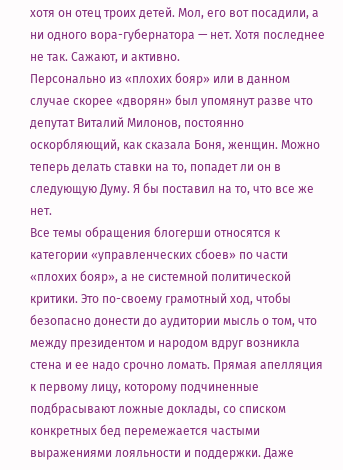хотя он отец троих детей. Мол, его вот посадили, а ни одного вора-губернатора — нет. Хотя последнее не так. Сажают, и активно.
Персонально из «плохих бояр» или в данном случае скорее «дворян» был упомянут разве что депутат Виталий Милонов, постоянно оскорбляющий, как сказала Боня, женщин. Можно теперь делать ставки на то, попадет ли он в следующую Думу. Я бы поставил на то, что все же нет.
Все темы обращения блогерши относятся к категории «управленческих сбоев» по части «плохих бояр», а не системной политической критики. Это по-своему грамотный ход, чтобы безопасно донести до аудитории мысль о том, что между президентом и народом вдруг возникла стена и ее надо срочно ломать. Прямая апелляция к первому лицу, которому подчиненные подбрасывают ложные доклады, со списком конкретных бед перемежается частыми выражениями лояльности и поддержки. Даже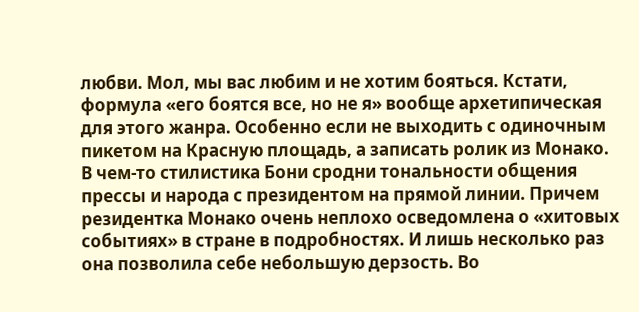любви. Мол, мы вас любим и не хотим бояться. Кстати, формула «его боятся все, но не я» вообще архетипическая для этого жанра. Особенно если не выходить с одиночным пикетом на Красную площадь, а записать ролик из Монако.
В чем-то стилистика Бони сродни тональности общения прессы и народа с президентом на прямой линии. Причем резидентка Монако очень неплохо осведомлена о «хитовых событиях» в стране в подробностях. И лишь несколько раз она позволила себе небольшую дерзость. Во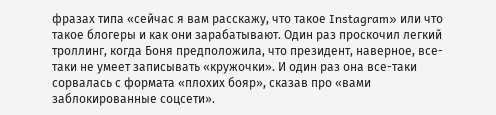фразах типа «сейчас я вам расскажу, что такое Instagram» или что такое блогеры и как они зарабатывают. Один раз проскочил легкий троллинг, когда Боня предположила, что президент, наверное, все-таки не умеет записывать «кружочки». И один раз она все-таки сорвалась с формата «плохих бояр», сказав про «вами заблокированные соцсети».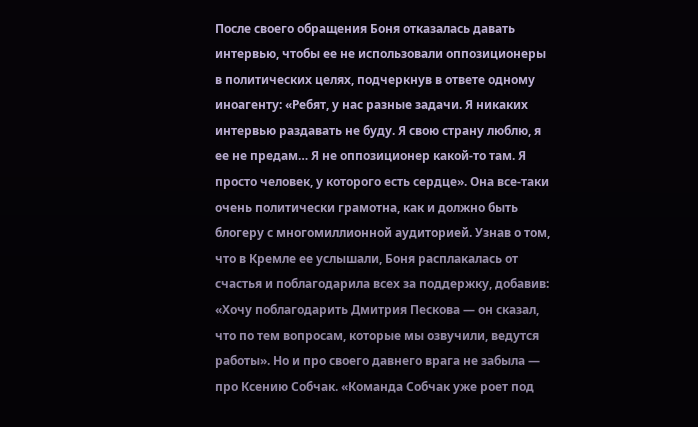После своего обращения Боня отказалась давать интервью, чтобы ее не использовали оппозиционеры в политических целях, подчеркнув в ответе одному иноагенту: «Ребят, у нас разные задачи. Я никаких интервью раздавать не буду. Я свою страну люблю, я ее не предам… Я не оппозиционер какой-то там. Я просто человек, у которого есть сердце». Она все-таки очень политически грамотна, как и должно быть блогеру с многомиллионной аудиторией. Узнав о том, что в Кремле ее услышали, Боня расплакалась от счастья и поблагодарила всех за поддержку, добавив: «Хочу поблагодарить Дмитрия Пескова — он сказал, что по тем вопросам, которые мы озвучили, ведутся работы». Но и про своего давнего врага не забыла — про Ксению Собчак. «Команда Собчак уже роет под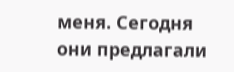меня. Сегодня они предлагали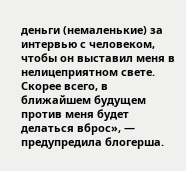деньги (немаленькие) за интервью с человеком, чтобы он выставил меня в нелицеприятном свете. Скорее всего, в ближайшем будущем против меня будет делаться вброс», — предупредила блогерша.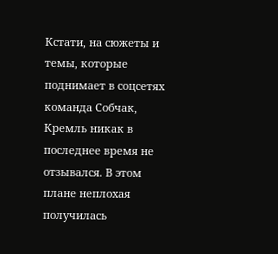Кстати, на сюжеты и темы, которые поднимает в соцсетях команда Собчак, Кремль никак в последнее время не отзывался. В этом плане неплохая получилась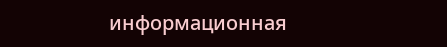информационная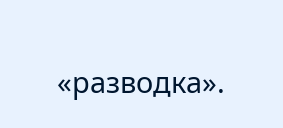«разводка».